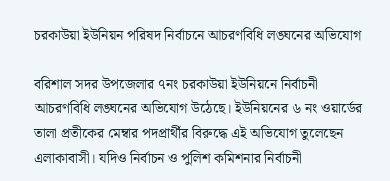চরকাউয়া ইউনিয়ন পরিষদ নির্বাচনে আচরণবিধি লঙ্ঘনের অভিযোগ

বরিশাল সদর উপজেলার ৭নং চরকাউয়া ইউনিয়নে নির্বাচনী আচরণবিধি লঙ্ঘনের অভিযোগ উঠেছে। ইউনিয়নের ৬ নং ওয়ার্ডের তালা প্রতীকের মেম্বার পদপ্রার্থীর বিরুদ্ধে এই অভিযোগ তুলেছেন এলাকাবাসী। যদিও নির্বাচন ও পুলিশ কমিশনার নির্বাচনী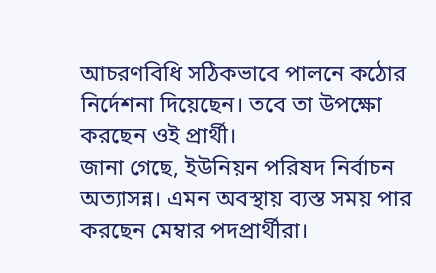আচরণবিধি সঠিকভাবে পালনে কঠোর নির্দেশনা দিয়েছেন। তবে তা উপক্ষো করছেন ওই প্রার্থী।
জানা গেছে, ইউনিয়ন পরিষদ নির্বাচন অত্যাসন্ন। এমন অবস্থায় ব্যস্ত সময় পার করছেন মেম্বার পদপ্রার্থীরা।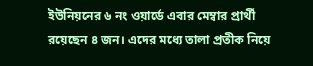ইউনিয়নের ৬ নং ওয়ার্ডে এবার মেম্বার প্রার্থী রয়েছেন ৪ জন। এদের মধ্যে তালা প্রতীক নিয়ে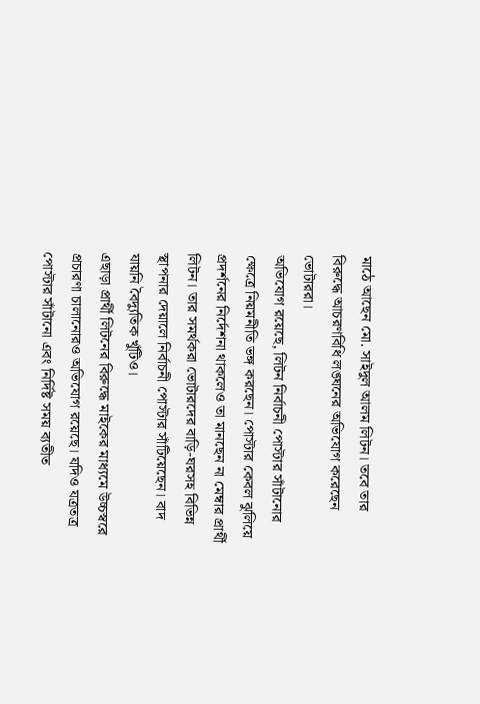মাঠে আছেন মো. সাইদুল আলম লিটন। তবে তার বিরুদ্ধে আচরণবিধি লঙ্ঘনের অভিযোগ করেছেন ভোটাররা।
অভিযোগ রয়েছে, লিটন নির্বাচনী পোস্টার সাঁটানোর ক্ষেত্রে নিয়মনীতি ভঙ্গ করছেন। পোস্টার কেবল ঝুলিয়ে প্রদর্শনের নির্দেশনা থাকলেও তা মানছেন না মেম্বার প্রার্থী লিটন। তার সমর্থকরা ভোটারদের বাড়ি-ঘরসহ বিভিন্ন স্থাপনার দেয়ালে নির্বাচনী পোস্টার সাঁটিয়েছেন। বাদ যায়নি বৈদ্যুতিক খুঁটিও।
এছাড়া প্রার্থী লিটনের বিরুদ্ধে মাইকের মাধ্যমে উচ্চস্বরে প্রচারণা চালানোরও অভিযোগ রয়েছে। যদিও যত্রতত্র পোস্টার সাঁটানো এবং নির্দিষ্ট সময় ব্যতীত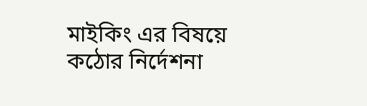মাইকিং এর বিষয়ে কঠোর নির্দেশনা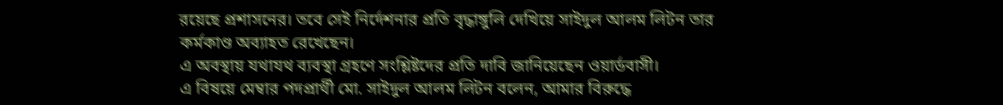রয়েছে প্রশাসনের। তবে সেই নির্দেশনার প্রতি বৃদ্ধাঙ্গুলি দেখিয়ে সাইদুল আলম লিটন তার কর্মকাণ্ড অব্যাহত রেখেছেন।
এ অবস্থায় যথাযথ ব্যবস্থা গ্রহণে সংশ্লিষ্টদের প্রতি দাবি জানিয়েছেন ওয়ার্ডবাসী।
এ বিষয়ে মেম্বার পদপ্রার্থী মো. সাইদুল আলম লিটন বলেন, আমার বিরুদ্ধে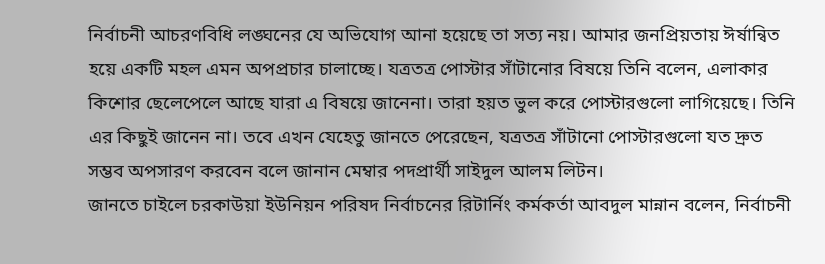নির্বাচনী আচরণবিধি লঙ্ঘনের যে অভিযোগ আনা হয়েছে তা সত্য নয়। আমার জনপ্রিয়তায় ঈর্ষান্বিত হয়ে একটি মহল এমন অপপ্রচার চালাচ্ছে। যত্রতত্র পোস্টার সাঁটানোর বিষয়ে তিনি বলেন, এলাকার কিশোর ছেলেপেলে আছে যারা এ বিষয়ে জানেনা। তারা হয়ত ভুল করে পোস্টারগুলো লাগিয়েছে। তিনি এর কিছুই জানেন না। তবে এখন যেহেতু জানতে পেরেছেন, যত্রতত্র সাঁটানো পোস্টারগুলো যত দ্রুত সম্ভব অপসারণ করবেন বলে জানান মেম্বার পদপ্রার্থী সাইদুল আলম লিটন।
জানতে চাইলে চরকাউয়া ইউনিয়ন পরিষদ নির্বাচনের রিটার্নিং কর্মকর্তা আবদুল মান্নান বলেন, নির্বাচনী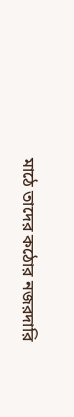মাঠে তাদের কঠোর নজরদারি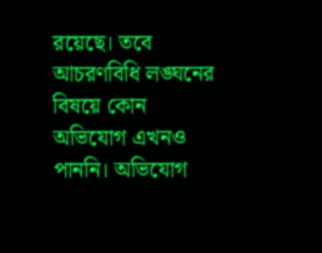রয়েছে। তবে আচরণবিধি লঙ্ঘনের বিষয়ে কোন অভিযোগ এখনও পাননি। অভিযোগ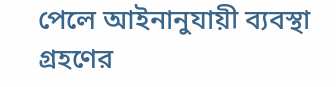পেলে আইনানুযায়ী ব্যবস্থা গ্রহণের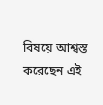বিষয়ে আশ্বস্ত করেছেন এই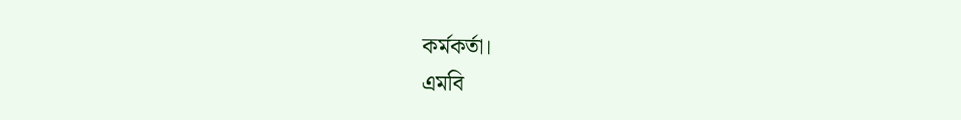কর্মকর্তা।
এমবি